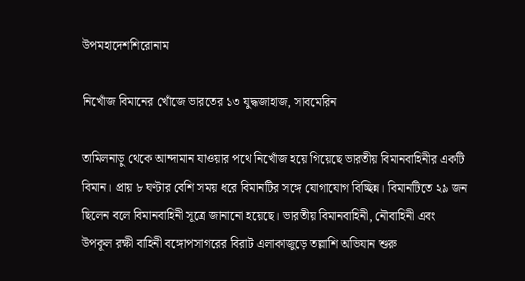উপমহাদেশশিরোনাম

নিখোঁজ বিমানের খোঁজে ভারতের ১৩ যুদ্ধজাহাজ, সাবমেরিন

তামিলনাড়ু থেকে আন্দামান যাওয়ার পথে নিখোঁজ হয়ে গিয়েছে ভারতীয় বিমানবাহিনীর একটি বিমান। প্রায় ৮ ঘণ্টার বেশি সময় ধরে বিমানটির সঙ্গে যোগাযোগ বিচ্ছিন্ন। বিমানটিতে ২৯ জন ছিলেন বলে বিমানবাহিনী সূত্রে জানানো হয়েছে। ভারতীয় বিমানবাহিনী, নৌবাহিনী এবং উপকূল রক্ষী বাহিনী বঙ্গোপসাগরের বিরাট এলাকাজুড়ে তল্লাশি অভিযান শুরু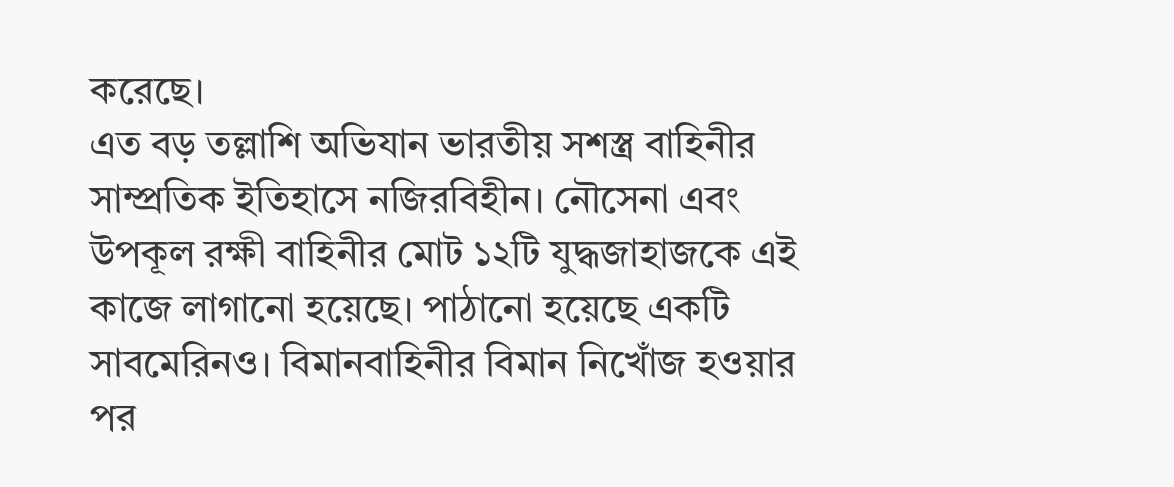করেছে।
এত বড় তল্লাশি অভিযান ভারতীয় সশস্ত্র বাহিনীর সাম্প্রতিক ইতিহাসে নজিরবিহীন। নৌসেনা এবং উপকূল রক্ষী বাহিনীর মোট ১২টি যুদ্ধজাহাজকে এই কাজে লাগানো হয়েছে। পাঠানো হয়েছে একটি সাবমেরিনও। বিমানবাহিনীর বিমান নিখোঁজ হওয়ার পর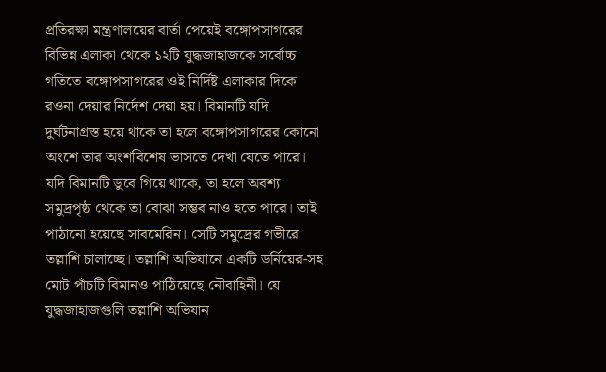প্রতিরক্ষা মন্ত্রণালয়ের বার্তা পেয়েই বঙ্গোপসাগরের বিভিন্ন এলাকা থেকে ১২টি যুদ্ধজাহাজকে সর্বোচ্চ গতিতে বঙ্গোপসাগরের ওই নির্দিষ্ট এলাকার দিকে রওনা দেয়ার নির্দেশ দেয়া হয়। বিমানটি যদি দুর্ঘটনাগ্রস্ত হয়ে থাকে তা হলে বঙ্গোপসাগরের কোনো অংশে তার অংশবিশেষ ভাসতে দেখা যেতে পারে। যদি বিমানটি ডুবে গিয়ে থাকে, তা হলে অবশ্য সমুদ্রপৃষ্ঠ থেকে তা বোঝা সম্ভব নাও হতে পারে। তাই পাঠানো হয়েছে সাবমেরিন। সেটি সমুদ্রের গভীরে তল্লাশি চালাচ্ছে। তল্লাশি অভিযানে একটি ডর্নিয়ের-সহ মোট পাঁচটি বিমানও পাঠিয়েছে নৌবাহিনী। যে যুদ্ধজাহাজগুলি তল্লাশি অভিযান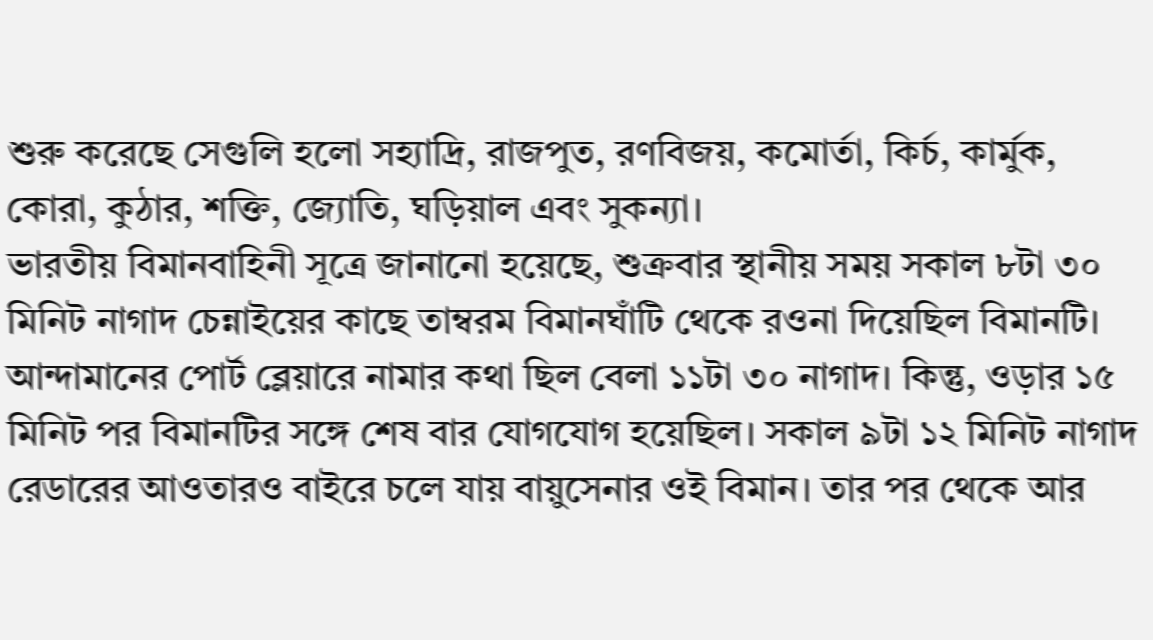শুরু করেছে সেগুলি হলো সহ্যাদ্রি, রাজপুত, রণবিজয়, কমোর্তা, কির্চ, কার্মুক, কোরা, কুঠার, শক্তি, জ্যোতি, ঘড়িয়াল এবং সুকন্যা।
ভারতীয় বিমানবাহিনী সূত্রে জানানো হয়েছে, শুক্রবার স্থানীয় সময় সকাল ৮টা ৩০ মিনিট নাগাদ চেন্নাইয়ের কাছে তাম্বরম বিমানঘাঁটি থেকে রওনা দিয়েছিল বিমানটি। আন্দামানের পোর্ট ব্লেয়ারে নামার কথা ছিল বেলা ১১টা ৩০ নাগাদ। কিন্তু, ওড়ার ১৫ মিনিট পর বিমানটির সঙ্গে শেষ বার যোগযোগ হয়েছিল। সকাল ৯টা ১২ মিনিট নাগাদ রেডারের আওতারও বাইরে চলে যায় বায়ুসেনার ওই বিমান। তার পর থেকে আর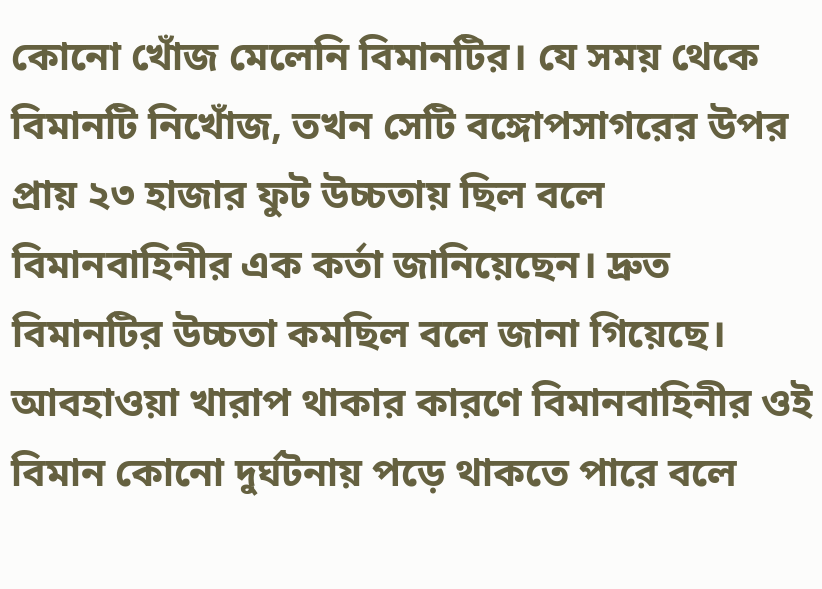কোনো খোঁজ মেলেনি বিমানটির। যে সময় থেকে বিমানটি নিখোঁজ, তখন সেটি বঙ্গোপসাগরের উপর প্রায় ২৩ হাজার ফুট উচ্চতায় ছিল বলে বিমানবাহিনীর এক কর্তা জানিয়েছেন। দ্রুত বিমানটির উচ্চতা কমছিল বলে জানা গিয়েছে। আবহাওয়া খারাপ থাকার কারণে বিমানবাহিনীর ওই বিমান কোনো দুর্ঘটনায় পড়ে থাকতে পারে বলে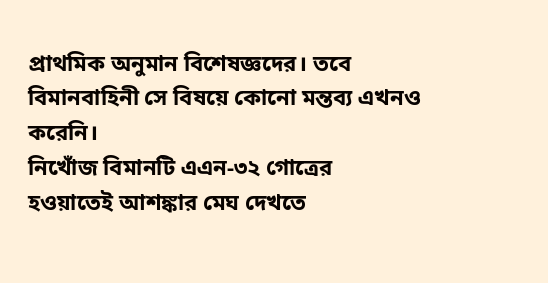প্রাথমিক অনুমান বিশেষজ্ঞদের। তবে বিমানবাহিনী সে বিষয়ে কোনো মন্তব্য এখনও করেনি।
নিখোঁজ বিমানটি এএন-৩২ গোত্রের হওয়াতেই আশঙ্কার মেঘ দেখতে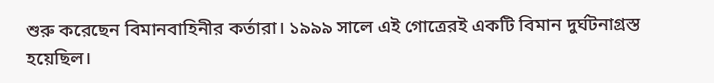শুরু করেছেন বিমানবাহিনীর কর্তারা। ১৯৯৯ সালে এই গোত্রেরই একটি বিমান দুর্ঘটনাগ্রস্ত হয়েছিল।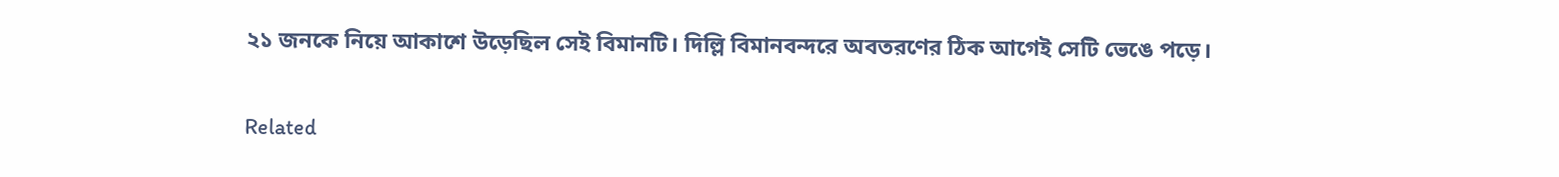২১ জনকে নিয়ে আকাশে উড়েছিল সেই বিমানটি। দিল্লি বিমানবন্দরে অবতরণের ঠিক আগেই সেটি ভেঙে পড়ে।

Related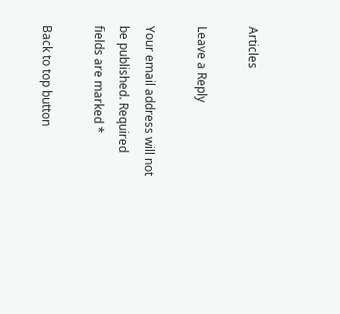Articles

Leave a Reply

Your email address will not be published. Required fields are marked *

Back to top button